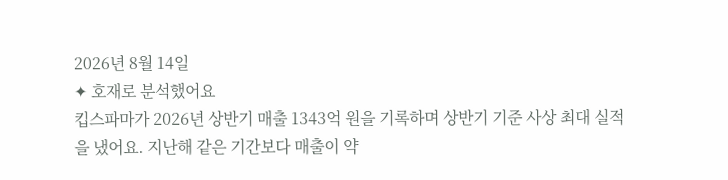2026년 8월 14일
✦ 호재로 분석했어요
킵스파마가 2026년 상반기 매출 1343억 원을 기록하며 상반기 기준 사상 최대 실적을 냈어요. 지난해 같은 기간보다 매출이 약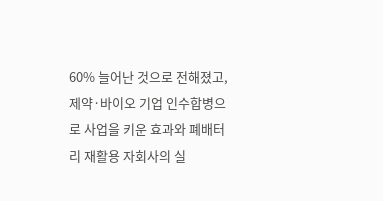60% 늘어난 것으로 전해졌고, 제약·바이오 기업 인수합병으로 사업을 키운 효과와 폐배터리 재활용 자회사의 실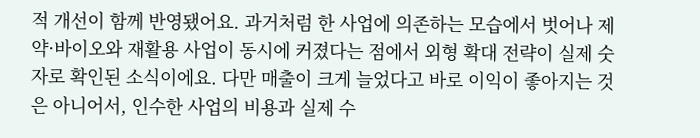적 개선이 함께 반영됐어요. 과거처럼 한 사업에 의존하는 모습에서 벗어나 제약·바이오와 재활용 사업이 동시에 커졌다는 점에서 외형 확대 전략이 실제 숫자로 확인된 소식이에요. 다만 매출이 크게 늘었다고 바로 이익이 좋아지는 것은 아니어서, 인수한 사업의 비용과 실제 수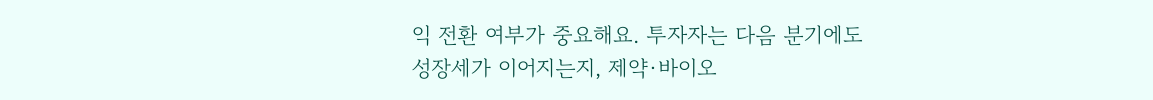익 전환 여부가 중요해요. 투자자는 다음 분기에도 성장세가 이어지는지, 제약·바이오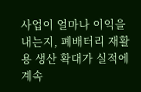사업이 얼마나 이익을 내는지, 폐배터리 재활용 생산 확대가 실적에 계속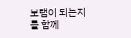보탬이 되는지를 함께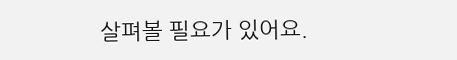살펴볼 필요가 있어요.